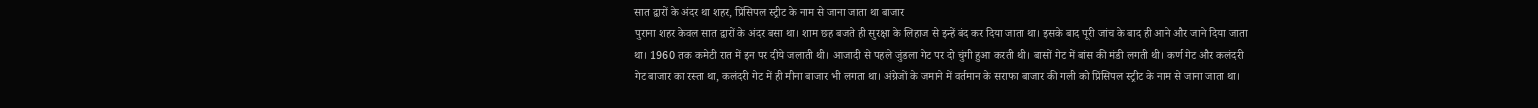सात द्वारों के अंदर था शहर, प्रिंसिपल स्ट्रीट के नाम से जाना जाता था बाजार
पुराना शहर केवल सात द्वारों के अंदर बसा था। शाम छह बजते ही सुरक्षा के लिहाज से इन्हें बंद कर दिया जाता था। इसके बाद पूरी जांच के बाद ही आने और जाने दिया जाता था। 1960 तक कमेटी रात में इन पर दीये जलाती थी। आजादी से पहले जुंडला गेट पर दो चुंगी हुआ करती थी। बासों गेट में बांस की मंडी लगती थी। कर्ण गेट और कलंदरी गेट बाजार का रस्ता था, कलंदरी गेट में ही मीना बाजार भी लगता था। अंग्रेजों के जमाने में वर्तमान के सराफा बाजार की गली को प्रिंसिपल स्ट्रीट के नाम से जाना जाता था।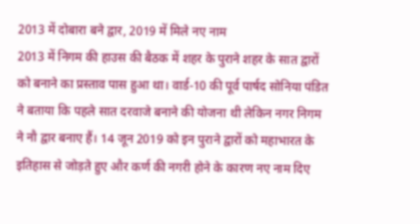2013 में दोबारा बने द्वार, 2019 में मिले नए नाम
2013 में निगम की हाउस की बैठक में शहर के पुराने शहर के सात द्वारों को बनाने का प्रस्ताव पास हुआ था। वार्ड-10 की पूर्व पार्षद सोनिया पंडित ने बताया कि पहले सात दरवाजे बनाने की योजना थी लेकिन नगर निगम ने नौ द्वार बनाए हैं। 14 जून 2019 को इन पुराने द्वारों को महाभारत के इतिहास से जोड़ते हुए और कर्ण की नगरी होने के कारण नए नाम दिए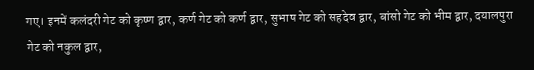गए। इनमें कलंदरी गेट को कृष्ण द्वार, कर्ण गेट को कर्ण द्वार, सुभाष गेट को सहदेव द्वार, बांसो गेट को भीम द्वार, दयालपुरा गेट को नकुल द्वार,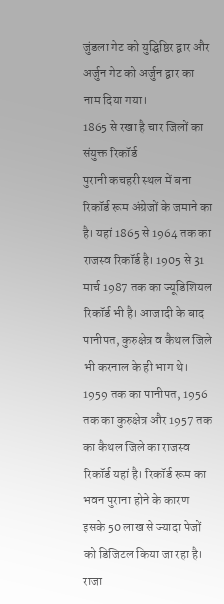जुंडला गेट को युद्घिष्ठिर द्वार और अर्जुन गेट को अर्जुन द्वार का नाम दिया गया।
1865 से रखा है चार जिलों का संयुक्त रिकॉर्ड
पुरानी कचहरी स्थल में बना रिकॉर्ड रूम अंग्रेजों के जमाने का है। यहां 1865 से 1964 तक का राजस्व रिकॉर्ड है। 1905 से 31 मार्च 1987 तक का ज्यूडिशियल रिकॉर्ड भी है। आजादी के बाद पानीपत, कुरुक्षेत्र व कैथल जिले भी करनाल के ही भाग थे। 1959 तक का पानीपत, 1956 तक का कुरुक्षेत्र और 1957 तक का कैथल जिले का राजस्व रिकॉर्ड यहां है। रिकॉर्ड रूम का भवन पुराना होने के कारण इसके 50 लाख से ज्यादा पेजों को डिजिटल किया जा रहा है।
राजा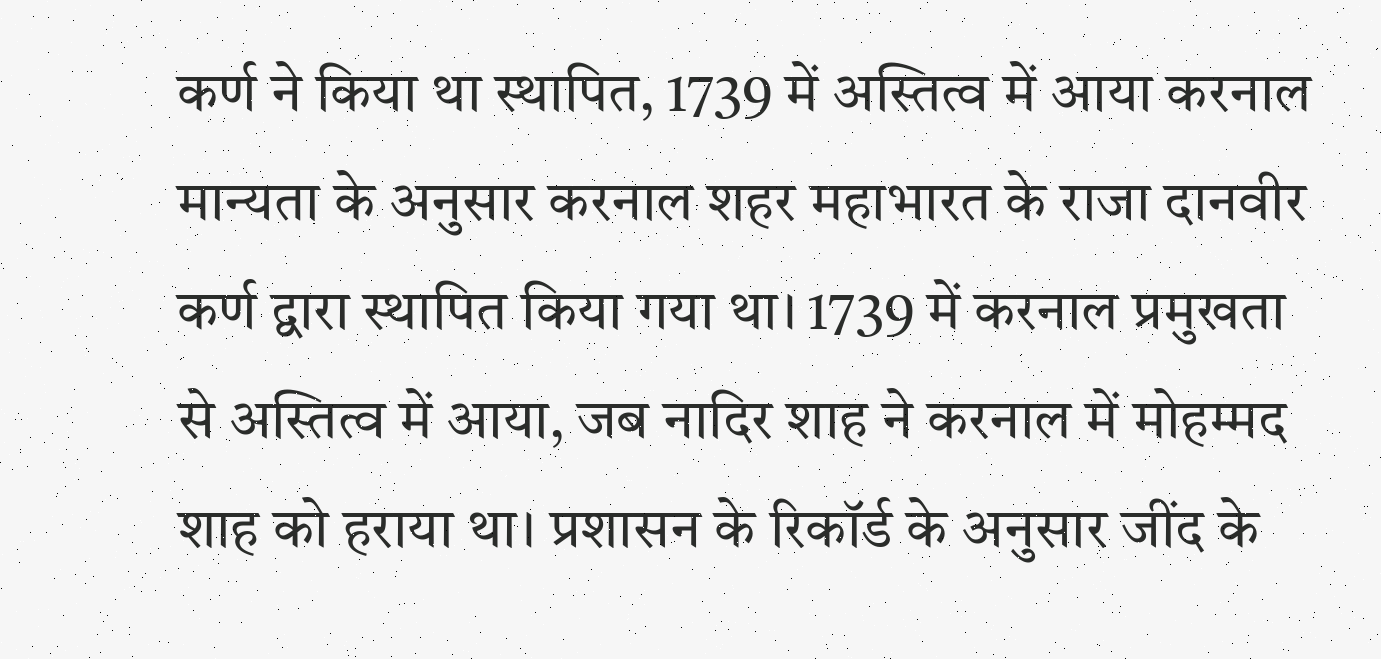कर्ण ने किया था स्थापित, 1739 में अस्तित्व में आया करनाल
मान्यता के अनुसार करनाल शहर महाभारत के राजा दानवीर कर्ण द्वारा स्थापित किया गया था। 1739 में करनाल प्रमुखता से अस्तित्व में आया, जब नादिर शाह ने करनाल में मोहम्मद शाह को हराया था। प्रशासन के रिकॉर्ड के अनुसार जींद के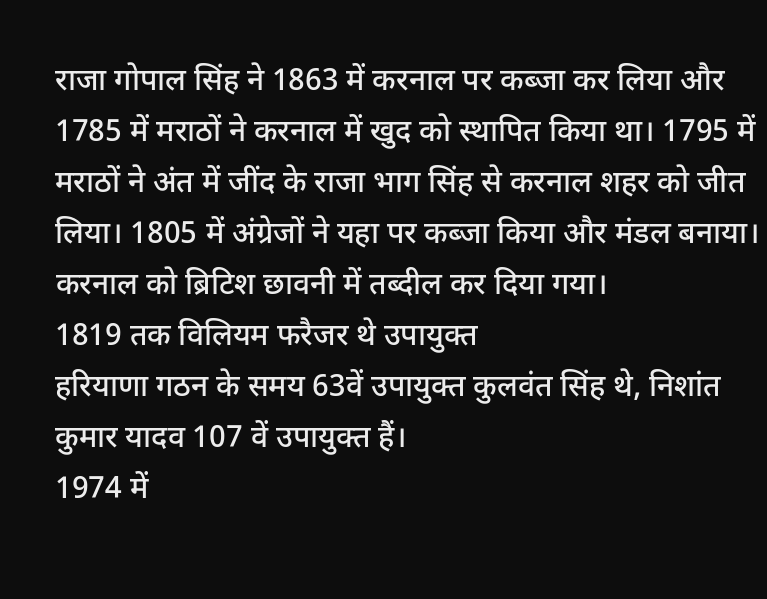राजा गोपाल सिंह ने 1863 में करनाल पर कब्जा कर लिया और 1785 में मराठों ने करनाल में खुद को स्थापित किया था। 1795 में मराठों ने अंत में जींद के राजा भाग सिंह से करनाल शहर को जीत लिया। 1805 में अंग्रेजों ने यहा पर कब्जा किया और मंडल बनाया। करनाल को ब्रिटिश छावनी में तब्दील कर दिया गया।
1819 तक विलियम फरैजर थे उपायुक्त
हरियाणा गठन के समय 63वें उपायुक्त कुलवंत सिंह थे, निशांत कुमार यादव 107 वें उपायुक्त हैं।
1974 में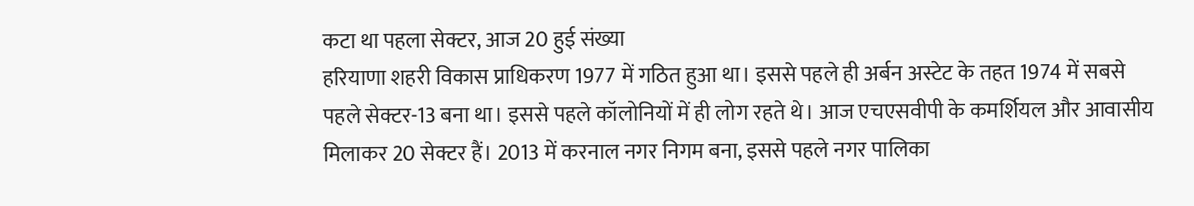कटा था पहला सेक्टर, आज 20 हुई संख्या
हरियाणा शहरी विकास प्राधिकरण 1977 में गठित हुआ था। इससे पहले ही अर्बन अस्टेट के तहत 1974 में सबसे पहले सेक्टर-13 बना था। इससे पहले कॉलोनियों में ही लोग रहते थे। आज एचएसवीपी के कमर्शियल और आवासीय मिलाकर 20 सेक्टर हैं। 2013 में करनाल नगर निगम बना, इससे पहले नगर पालिका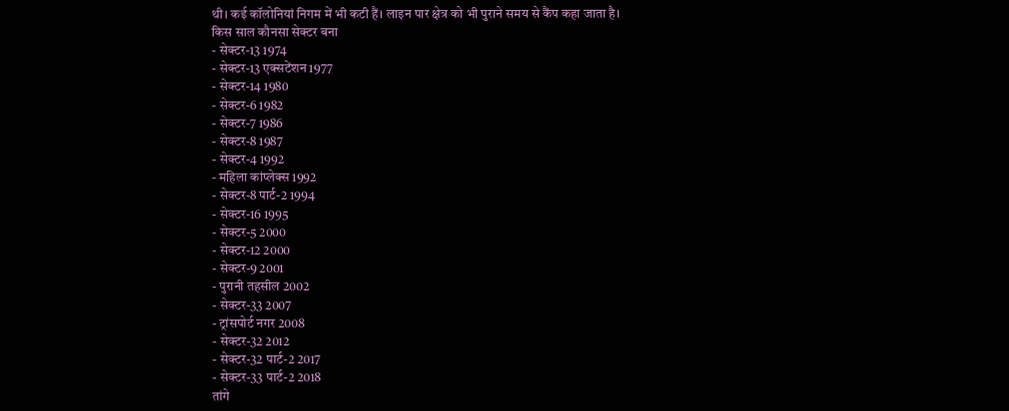थी। कई कॉलोनियां निगम में भी कटी हैं। लाइन पार क्षेत्र को भी पुराने समय से कैंप कहा जाता है।
किस साल कौनसा सेक्टर बना
- सेक्टर-13 1974
- सेक्टर-13 एक्सटेंशन 1977
- सेक्टर-14 1980
- सेक्टर-6 1982
- सेक्टर-7 1986
- सेक्टर-8 1987
- सेक्टर-4 1992
- महिला कांप्लेक्स 1992
- सेक्टर-8 पार्ट-2 1994
- सेक्टर-16 1995
- सेक्टर-5 2000
- सेक्टर-12 2000
- सेक्टर-9 2001
- पुरानी तहसील 2002
- सेक्टर-33 2007
- ट्रांसपोर्ट नगर 2008
- सेक्टर-32 2012
- सेक्टर-32 पार्ट-2 2017
- सेक्टर-33 पार्ट-2 2018
तांगे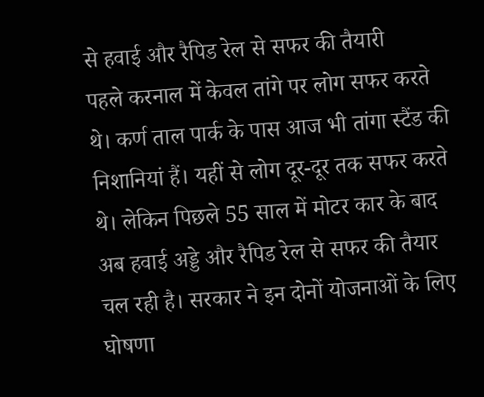से हवाई और रैपिड रेल से सफर की तैयारी
पहले करनाल में केवल तांगे पर लोग सफर करते थे। कर्ण ताल पार्क के पास आज भी तांगा स्टैंड की निशानियां हैं। यहीं से लोग दूर-दूर तक सफर करते थे। लेकिन पिछले 55 साल में मोटर कार के बाद अब हवाई अड्डे और रैपिड रेल से सफर की तैयार चल रही है। सरकार ने इन दोनों योजनाओं के लिए घोषणा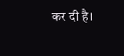कर दी है।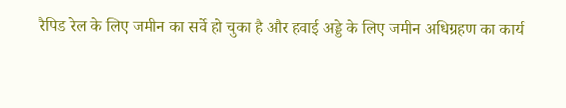रैपिड रेल के लिए जमीन का सर्वे हो चुका है और हवाई अड्डे के लिए जमीन अधिग्रहण का कार्य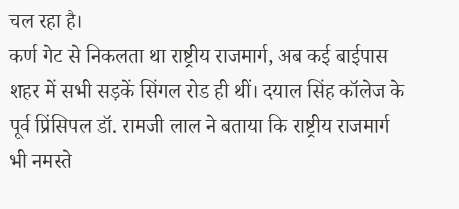चल रहा है।
कर्ण गेट से निकलता था राष्ट्रीय राजमार्ग, अब कई बाईपास
शहर में सभी सड़कें सिंगल रोड ही थीं। दयाल सिंह कॉलेज के पूर्व प्रिंसिपल डॉ. रामजी लाल ने बताया कि राष्ट्रीय राजमार्ग भी नमस्ते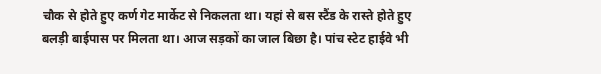चौक से होते हुए कर्ण गेट मार्केट से निकलता था। यहां से बस स्टैंड के रास्ते होते हुए बलड़ी बाईपास पर मिलता था। आज सड़कों का जाल बिछा है। पांच स्टेट हाईवे भी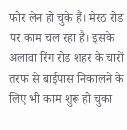फोर लेन हो चुके हैं। मेरठ रोड पर काम चल रहा है। इसके अलावा रिंग रोड शहर के चारों तरफ से बाईपास निकालने के लिए भी काम शुरू हो चुका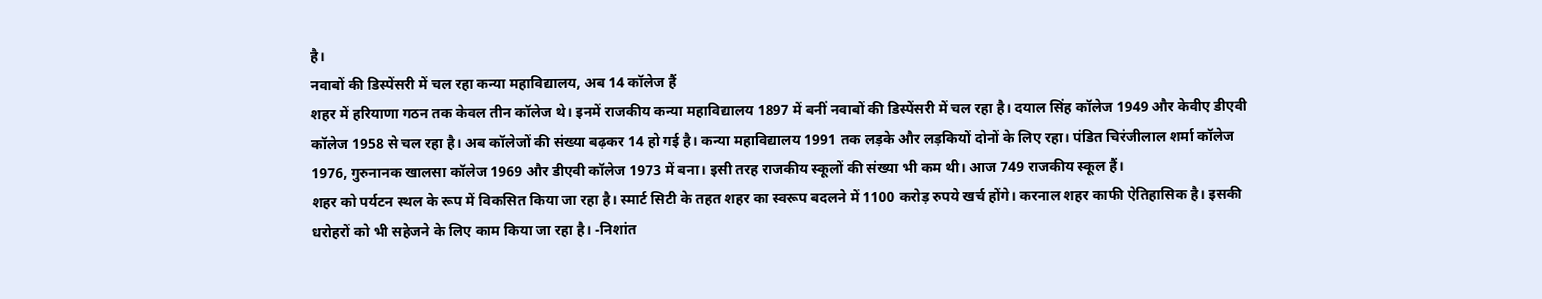है।
नवाबों की डिस्पेंसरी में चल रहा कन्या महाविद्यालय, अब 14 कॉलेज हैं
शहर में हरियाणा गठन तक केवल तीन कॉलेज थे। इनमें राजकीय कन्या महाविद्यालय 1897 में बनीं नवाबों की डिस्पेंसरी में चल रहा है। दयाल सिंह कॉलेज 1949 और केवीए डीएवी कॉलेज 1958 से चल रहा है। अब कॉलेजों की संख्या बढ़कर 14 हो गई है। कन्या महाविद्यालय 1991 तक लड़के और लड़कियों दोनों के लिए रहा। पंडित चिरंजीलाल शर्मा कॉलेज 1976, गुरुनानक खालसा कॉलेज 1969 और डीएवी कॉलेज 1973 में बना। इसी तरह राजकीय स्कूलों की संख्या भी कम थी। आज 749 राजकीय स्कूल हैं।
शहर को पर्यटन स्थल के रूप में विकसित किया जा रहा है। स्मार्ट सिटी के तहत शहर का स्वरूप बदलने में 1100 करोड़ रुपये खर्च होंगे। करनाल शहर काफी ऐतिहासिक है। इसकी धरोहरों को भी सहेजने के लिए काम किया जा रहा है। -निशांत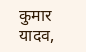कुमार यादव,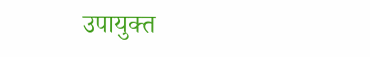उपायुक्त